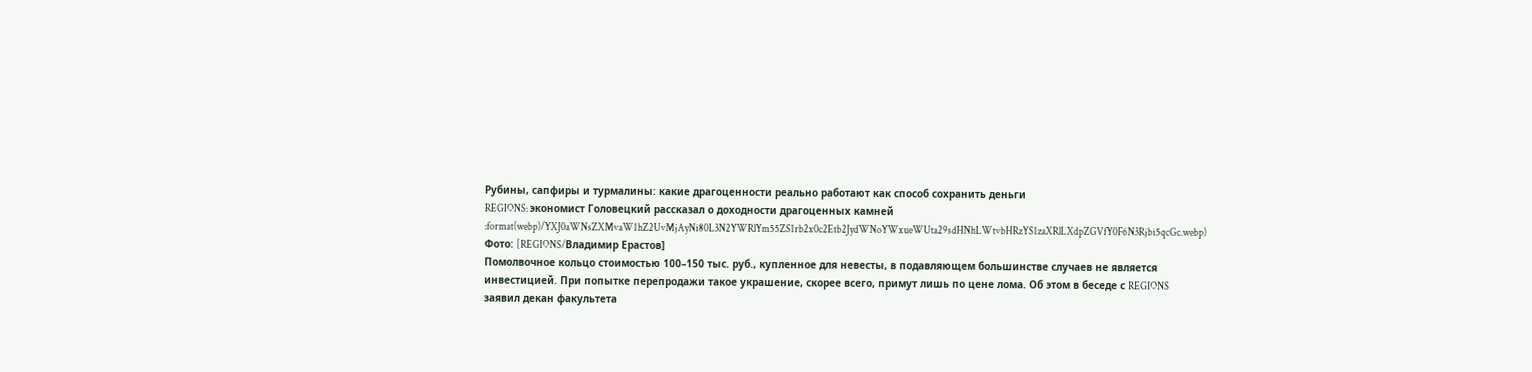Рубины, сапфиры и турмалины: какие драгоценности реально работают как способ сохранить деньги
REGIONS: экономист Головецкий рассказал о доходности драгоценных камней
:format(webp)/YXJ0aWNsZXMvaW1hZ2UvMjAyNi80L3N2YWRlYm55ZS1rb2x0c2Etb2JydWNoYWxueWUta29sdHNhLWtvbHRzYS1zaXRlLXdpZGVfY0F6N3Rjbi5qcGc.webp)
Фото: [REGIONS/Владимир Ерастов]
Помолвочное кольцо стоимостью 100–150 тыс. руб., купленное для невесты, в подавляющем большинстве случаев не является инвестицией. При попытке перепродажи такое украшение, скорее всего, примут лишь по цене лома. Об этом в беседе с REGIONS заявил декан факультета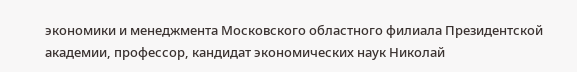экономики и менеджмента Московского областного филиала Президентской академии, профессор, кандидат экономических наук Николай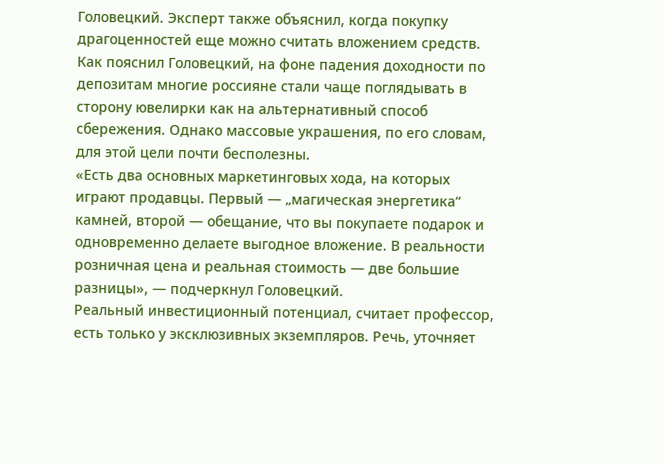Головецкий. Эксперт также объяснил, когда покупку драгоценностей еще можно считать вложением средств.
Как пояснил Головецкий, на фоне падения доходности по депозитам многие россияне стали чаще поглядывать в сторону ювелирки как на альтернативный способ сбережения. Однако массовые украшения, по его словам, для этой цели почти бесполезны.
«Есть два основных маркетинговых хода, на которых играют продавцы. Первый — „магическая энергетика“ камней, второй — обещание, что вы покупаете подарок и одновременно делаете выгодное вложение. В реальности розничная цена и реальная стоимость — две большие разницы», — подчеркнул Головецкий.
Реальный инвестиционный потенциал, считает профессор, есть только у эксклюзивных экземпляров. Речь, уточняет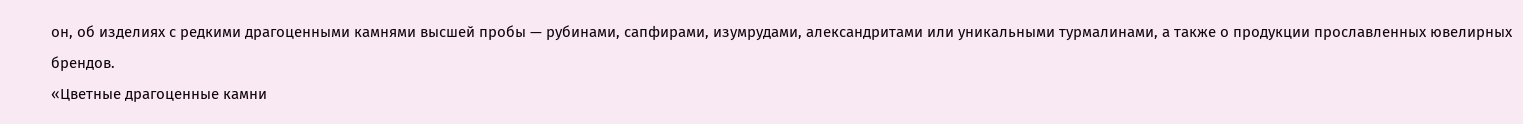он, об изделиях с редкими драгоценными камнями высшей пробы — рубинами, сапфирами, изумрудами, александритами или уникальными турмалинами, а также о продукции прославленных ювелирных брендов.
«Цветные драгоценные камни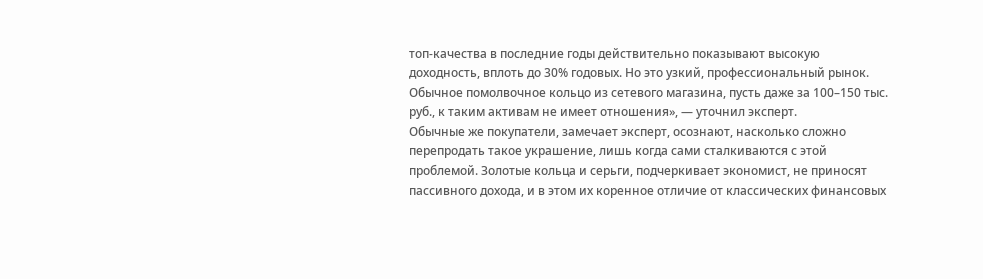топ‑качества в последние годы действительно показывают высокую доходность, вплоть до 30% годовых. Но это узкий, профессиональный рынок. Обычное помолвочное кольцо из сетевого магазина, пусть даже за 100–150 тыс. руб., к таким активам не имеет отношения», — уточнил эксперт.
Обычные же покупатели, замечает эксперт, осознают, насколько сложно перепродать такое украшение, лишь когда сами сталкиваются с этой проблемой. Золотые кольца и серьги, подчеркивает экономист, не приносят пассивного дохода, и в этом их коренное отличие от классических финансовых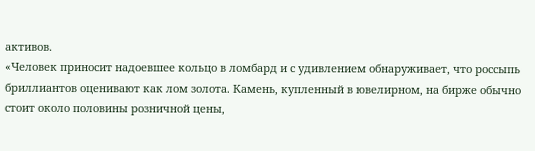активов.
«Человек приносит надоевшее кольцо в ломбард и с удивлением обнаруживает, что россыпь бриллиантов оценивают как лом золота. Камень, купленный в ювелирном, на бирже обычно стоит около половины розничной цены,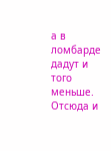а в ломбарде дадут и того меньше. Отсюда и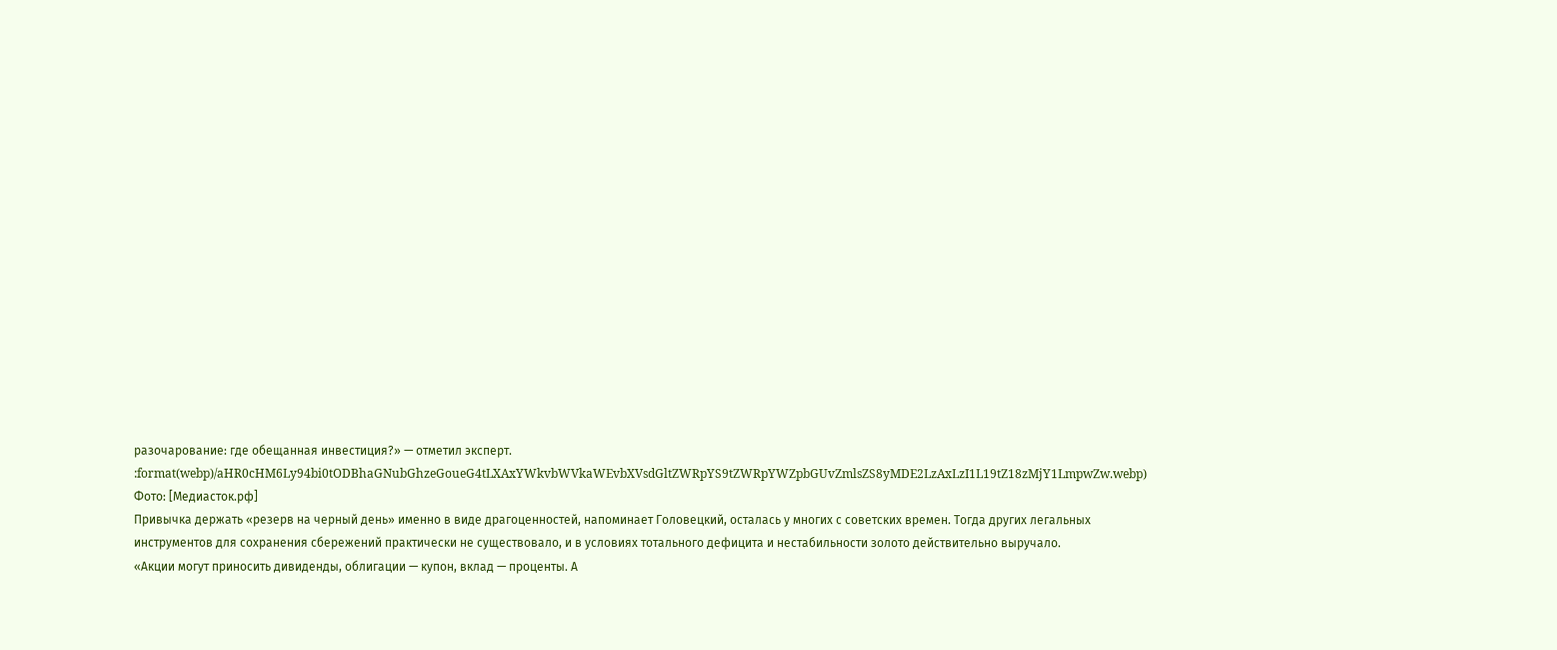разочарование: где обещанная инвестиция?» — отметил эксперт.
:format(webp)/aHR0cHM6Ly94bi0tODBhaGNubGhzeGoueG4tLXAxYWkvbWVkaWEvbXVsdGltZWRpYS9tZWRpYWZpbGUvZmlsZS8yMDE2LzAxLzI1L19tZ18zMjY1LmpwZw.webp)
Фото: [Медиасток.рф]
Привычка держать «резерв на черный день» именно в виде драгоценностей, напоминает Головецкий, осталась у многих с советских времен. Тогда других легальных инструментов для сохранения сбережений практически не существовало, и в условиях тотального дефицита и нестабильности золото действительно выручало.
«Акции могут приносить дивиденды, облигации — купон, вклад — проценты. А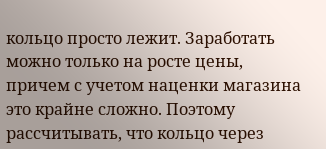кольцо просто лежит. Заработать можно только на росте цены, причем с учетом наценки магазина это крайне сложно. Поэтому рассчитывать, что кольцо через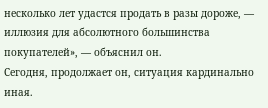несколько лет удастся продать в разы дороже, — иллюзия для абсолютного большинства покупателей», — объяснил он.
Сегодня, продолжает он, ситуация кардинально иная.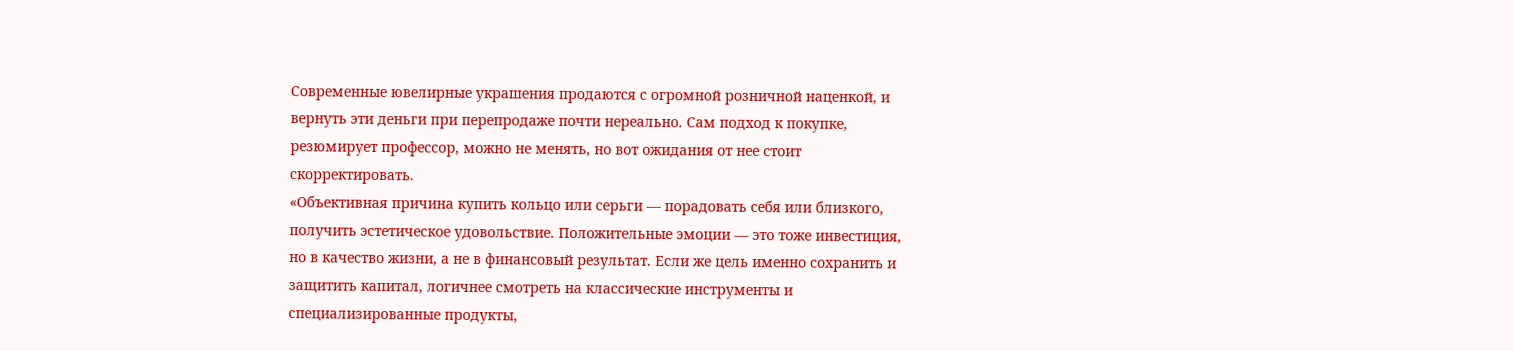Современные ювелирные украшения продаются с огромной розничной наценкой, и вернуть эти деньги при перепродаже почти нереально. Сам подход к покупке, резюмирует профессор, можно не менять, но вот ожидания от нее стоит скорректировать.
«Объективная причина купить кольцо или серьги — порадовать себя или близкого, получить эстетическое удовольствие. Положительные эмоции — это тоже инвестиция, но в качество жизни, а не в финансовый результат. Если же цель именно сохранить и защитить капитал, логичнее смотреть на классические инструменты и специализированные продукты,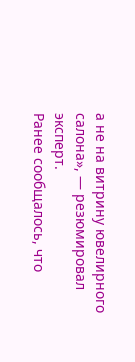а не на витрину ювелирного салона», — резюмировал эксперт.
Ранее сообщалось, что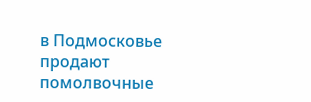в Подмосковье продают помолвочные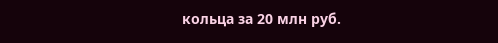кольца за 20 млн руб.